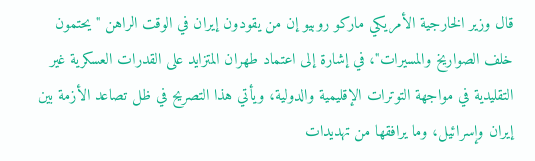قال وزير الخارجية الأمريكي ماركو روبيو إن من يقودون إيران في الوقت الراهن "يحتمون خلف الصواريخ والمسيرات"، في إشارة إلى اعتماد طهران المتزايد على القدرات العسكرية غير التقليدية في مواجهة التوترات الإقليمية والدولية، ويأتي هذا التصريح في ظل تصاعد الأزمة بين إيران وإسرائيل، وما يرافقها من تهديدات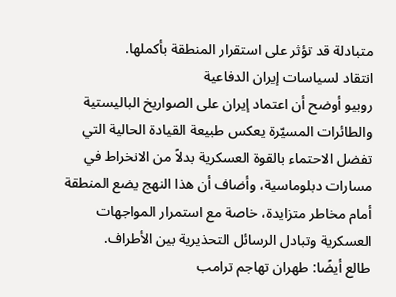متبادلة قد تؤثر على استقرار المنطقة بأكملها.
انتقاد لسياسات إيران الدفاعية
روبيو أوضح أن اعتماد إيران على الصواريخ الباليستية والطائرات المسيّرة يعكس طبيعة القيادة الحالية التي تفضل الاحتماء بالقوة العسكرية بدلاً من الانخراط في مسارات دبلوماسية، وأضاف أن هذا النهج يضع المنطقة أمام مخاطر متزايدة، خاصة مع استمرار المواجهات العسكرية وتبادل الرسائل التحذيرية بين الأطراف.
طالع أيضًا: طهران تهاجم ترامب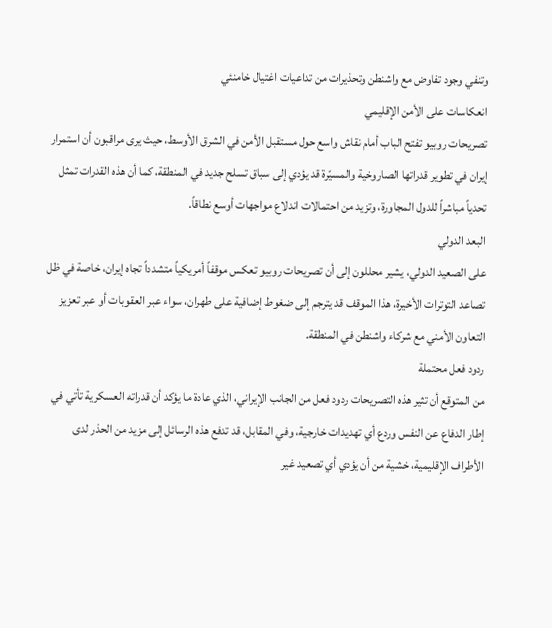وتنفي وجود تفاوض مع واشنطن وتحذيرات من تداعيات اغتيال خامنئي
انعكاسات على الأمن الإقليمي
تصريحات روبيو تفتح الباب أمام نقاش واسع حول مستقبل الأمن في الشرق الأوسط، حيث يرى مراقبون أن استمرار إيران في تطوير قدراتها الصاروخية والمسيّرة قد يؤدي إلى سباق تسلح جديد في المنطقة، كما أن هذه القدرات تمثل تحدياً مباشراً للدول المجاورة، وتزيد من احتمالات اندلاع مواجهات أوسع نطاقاً.
البعد الدولي
على الصعيد الدولي، يشير محللون إلى أن تصريحات روبيو تعكس موقفاً أمريكياً متشدداً تجاه إيران، خاصة في ظل تصاعد التوترات الأخيرة، هذا الموقف قد يترجم إلى ضغوط إضافية على طهران، سواء عبر العقوبات أو عبر تعزيز التعاون الأمني مع شركاء واشنطن في المنطقة.
ردود فعل محتملة
من المتوقع أن تثير هذه التصريحات ردود فعل من الجانب الإيراني، الذي عادة ما يؤكد أن قدراته العسكرية تأتي في إطار الدفاع عن النفس وردع أي تهديدات خارجية، وفي المقابل، قد تدفع هذه الرسائل إلى مزيد من الحذر لدى الأطراف الإقليمية، خشية من أن يؤدي أي تصعيد غير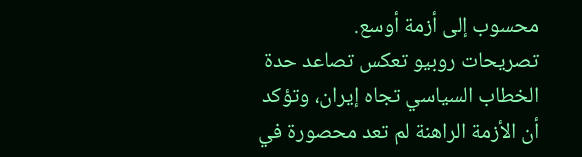محسوب إلى أزمة أوسع.
تصريحات روبيو تعكس تصاعد حدة الخطاب السياسي تجاه إيران، وتؤكد أن الأزمة الراهنة لم تعد محصورة في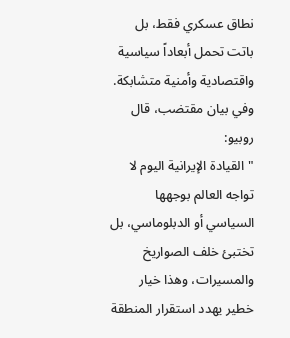نطاق عسكري فقط، بل باتت تحمل أبعاداً سياسية واقتصادية وأمنية متشابكة.
وفي بيان مقتضب، قال روبيو:
"القيادة الإيرانية اليوم لا تواجه العالم بوجهها السياسي أو الدبلوماسي، بل تختبئ خلف الصواريخ والمسيرات، وهذا خيار خطير يهدد استقرار المنطقة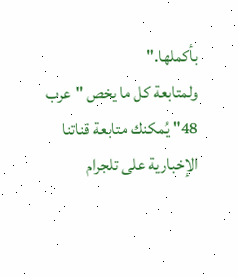بأكملها."
ولمتابعة كل ما يخص "عرب 48" يُمكنك متابعة قناتنا الإخبارية على تلجرام